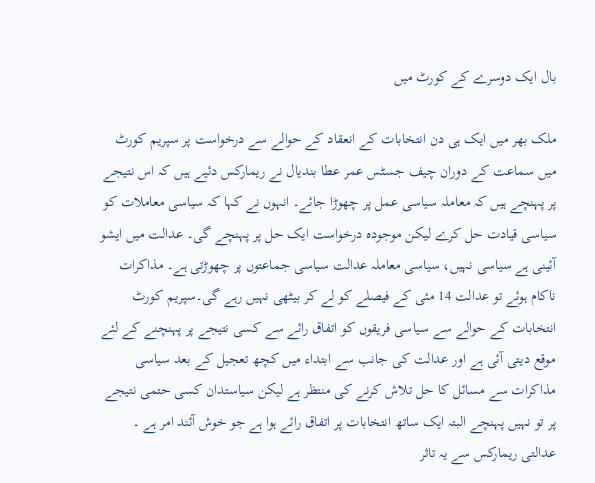بال ایک دوسرے کے کورٹ میں

ملک بھر میں ایک ہی دن انتخابات کے انعقاد کے حوالے سے درخواست پر سپریم کورٹ میں سماعت کے دوران چیف جسٹس عمر عطا بندیال نے ریمارکس دئیے ہیں کہ اس نتیجے پر پہنچے ہیں کہ معاملہ سیاسی عمل پر چھوڑا جائے۔ انہوں نے کہا کہ سیاسی معاملات کو سیاسی قیادت حل کرے لیکن موجودہ درخواست ایک حل پر پہنچے گی۔ عدالت میں ایشو آئینی ہے سیاسی نہیں، سیاسی معاملہ عدالت سیاسی جماعتوں پر چھوڑتی ہے۔ مذاکرات ناکام ہوئے تو عدالت 14 مئی کے فیصلے کو لے کر بیٹھی نہیں رہے گی۔سپریم کورٹ انتخابات کے حوالے سے سیاسی فریقوں کو اتفاق رائے سے کسی نتیجے پر پہنچنے کے لئے موقع دیتی آئی ہے اور عدالت کی جانب سے ابتداء میں کچھ تعجیل کے بعد سیاسی مذاکرات سے مسائل کا حل تلاش کرنے کی منتظر ہے لیکن سیاستدان کسی حتمی نتیجے پر تو نہیں پہنچے البتہ ایک ساتھ انتخابات پر اتفاق رائے ہوا ہے جو خوش آئند امر ہے ۔ عدالتی ریمارکس سے یہ تاثر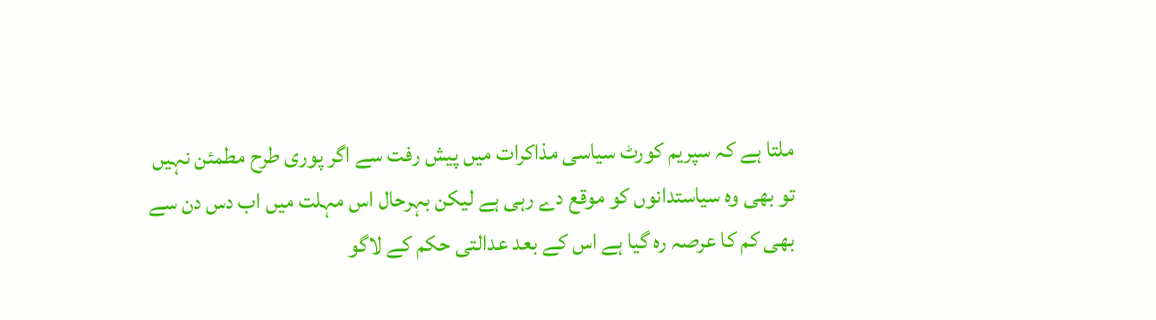ملتا ہے کہ سپریم کورٹ سیاسی مذاکرات میں پیش رفت سے اگر پوری طرح مطمئن نہیں تو بھی وہ سیاستدانوں کو موقع دے رہی ہے لیکن بہرحال اس مہلت میں اب دس دن سے بھی کم کا عرصہ رہ گیا ہے اس کے بعد عدالتی حکم کے لاگو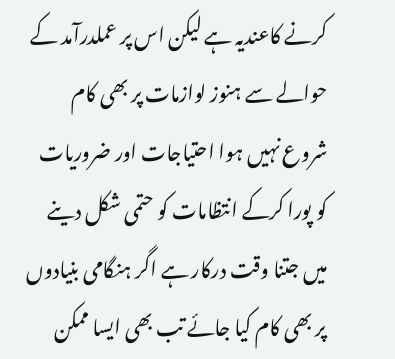کرنے کاعندیہ ہے لیکن اس پر عملدرآمد کے حوالے سے ہنوز لوازمات پر بھی کام شروع نہیں ہوا احتیاجات اور ضروریات کو پورا کرکے انتظامات کو حتمی شکل دینے میں جتنا وقت درکار ہے اگر ہنگامی بنیادوں پر بھی کام کیا جائے تب بھی ایسا ممکن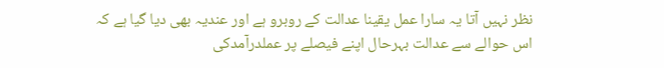نظر نہیں آتا یہ سارا عمل یقینا عدالت کے روبرو ہے اور عندیہ بھی دیا گیا ہے کہ اس حوالے سے عدالت بہرحال اپنے فیصلے پر عملدرآمدکی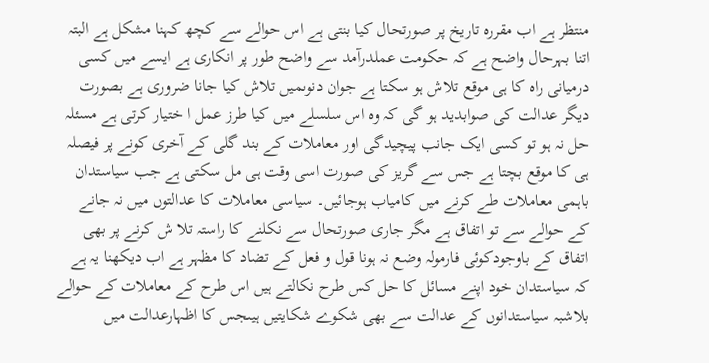منتظر ہے اب مقررہ تاریخ پر صورتحال کیا بنتی ہے اس حوالے سے کچھ کہنا مشکل ہے البتہ اتنا بہرحال واضح ہے کہ حکومت عملدرآمد سے واضح طور پر انکاری ہے ایسے میں کسی درمیانی راہ کا ہی موقع تلاش ہو سکتا ہے جوان دنوںمیں تلاش کیا جانا ضروری ہے بصورت دیگر عدالت کی صوابدید ہو گی کہ وہ اس سلسلے میں کیا طرز عمل ا ختیار کرتی ہے مسئلہ حل نہ ہو تو کسی ایک جانب پیچیدگی اور معاملات کے بند گلی کے آخری کونے پر فیصلہ ہی کا موقع بچتا ہے جس سے گریز کی صورت اسی وقت ہی مل سکتی ہے جب سیاستدان باہمی معاملات طے کرنے میں کامیاب ہوجائیں۔ سیاسی معاملات کا عدالتوں میں نہ جانے کے حوالے سے تو اتفاق ہے مگر جاری صورتحال سے نکلنے کا راستہ تلا ش کرنے پر بھی اتفاق کے باوجودکوئی فارمولہ وضع نہ ہونا قول و فعل کے تضاد کا مظہر ہے اب دیکھنا یہ ہے کہ سیاستدان خود اپنے مسائل کا حل کس طرح نکالتے ہیں اس طرح کے معاملات کے حوالے بلاشبہ سیاستدانوں کے عدالت سے بھی شکوے شکایتیں ہیںجس کا اظہارعدالت میں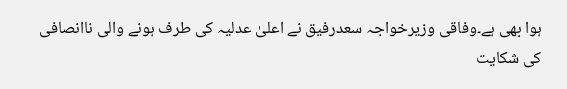ہوا بھی ہے۔وفاقی وزیرخواجہ سعدرفیق نے اعلیٰ عدلیہ کی طرف ہونے والی ناانصافی کی شکایت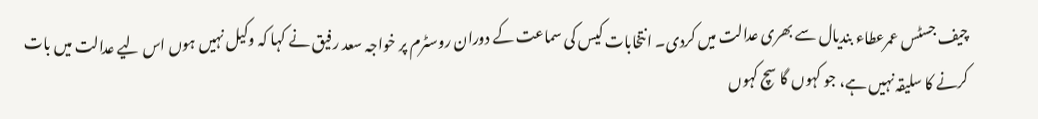چیف جسٹس عمرعطاء بندیال سے بھری عدالت میں کردی۔ انتخابات کیس کی سماعت کے دوران روسٹرم پر خواجہ سعد رفیق نے کہا کہ وکیل نہیں ہوں اس لیے عدالت میں بات کرنے کا سلیقہ نہیں ہے، جو کہوں گا سچ کہوں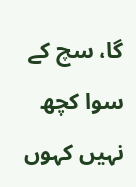گا، سچ کے سوا کچھ نہیں کہوں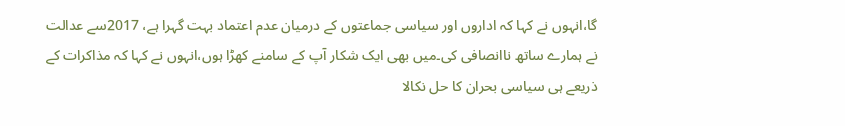گا،انہوں نے کہا کہ اداروں اور سیاسی جماعتوں کے درمیان عدم اعتماد بہت گہرا ہے، 2017سے عدالت نے ہمارے ساتھ ناانصافی کی۔میں بھی ایک شکار آپ کے سامنے کھڑا ہوں،انہوں نے کہا کہ مذاکرات کے ذریعے ہی سیاسی بحران کا حل نکالا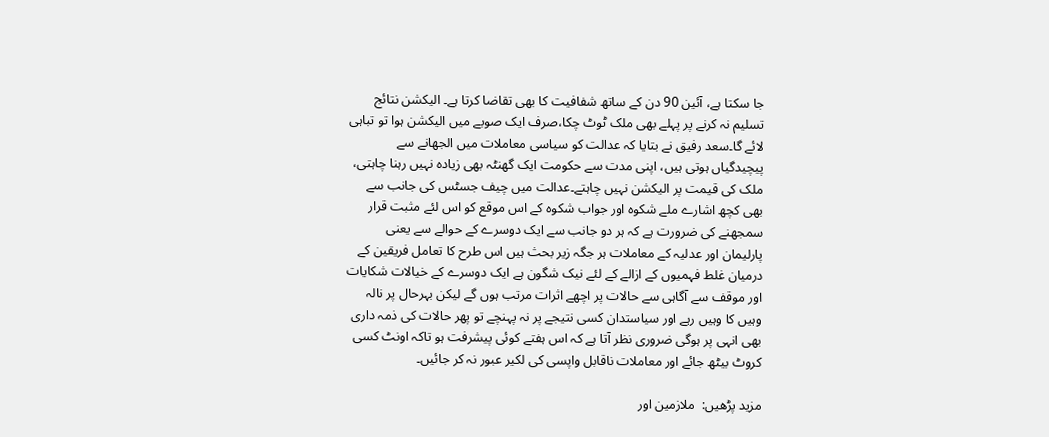جا سکتا ہے، آئین 90 دن کے ساتھ شفافیت کا بھی تقاضا کرتا ہے۔ الیکشن نتائج تسلیم نہ کرنے پر پہلے بھی ملک ٹوٹ چکا،صرف ایک صوبے میں الیکشن ہوا تو تباہی لائے گا۔سعد رفیق نے بتایا کہ عدالت کو سیاسی معاملات میں الجھانے سے پیچیدگیاں ہوتی ہیں، اپنی مدت سے حکومت ایک گھنٹہ بھی زیادہ نہیں رہنا چاہتی، ملک کی قیمت پر الیکشن نہیں چاہتے۔عدالت میں چیف جسٹس کی جانب سے بھی کچھ اشارے ملے شکوہ اور جواب شکوہ کے اس موقع کو اس لئے مثبت قرار سمجھنے کی ضرورت ہے کہ ہر دو جانب سے ایک دوسرے کے حوالے سے یعنی پارلیمان اور عدلیہ کے معاملات ہر جگہ زیر بحث ہیں اس طرح کا تعامل فریقین کے درمیان غلط فہمیوں کے ازالے کے لئے نیک شگون ہے ایک دوسرے کے خیالات شکایات اور موقف سے آگاہی سے حالات پر اچھے اثرات مرتب ہوں گے لیکن بہرحال پر نالہ وہیں کا وہیں رہے اور سیاستدان کسی نتیجے پر نہ پہنچے تو پھر حالات کی ذمہ داری بھی انہی پر ہوگی ضروری نظر آتا ہے کہ اس ہفتے کوئی پیشرفت ہو تاکہ اونٹ کسی کروٹ بیٹھ جائے اور معاملات ناقابل واپسی کی لکیر عبور نہ کر جائیں۔

مزید پڑھیں:  ملازمین اور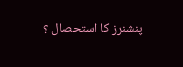پنشنرز کا استحصال ؟